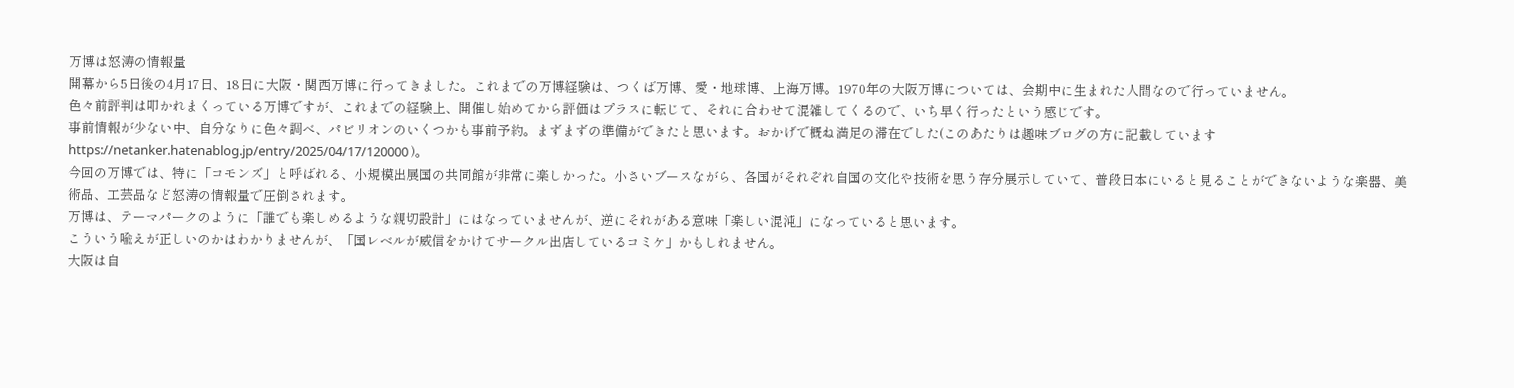万博は怒涛の情報量
開幕から5日後の4月17日、18日に大阪・関西万博に行ってきました。これまでの万博経験は、つくば万博、愛・地球博、上海万博。1970年の大阪万博については、会期中に生まれた人間なので行っていません。
色々前評判は叩かれまくっている万博ですが、これまでの経験上、開催し始めてから評価はプラスに転じて、それに合わせて混雑してくるので、いち早く行ったという感じです。
事前情報が少ない中、自分なりに色々調べ、パビリオンのいくつかも事前予約。まずまずの準備ができたと思います。おかげで概ね満足の滞在でした(このあたりは趣味ブログの方に記載しています https://netanker.hatenablog.jp/entry/2025/04/17/120000 )。
今回の万博では、特に「コモンズ」と呼ばれる、小規模出展国の共同館が非常に楽しかった。小さいブースながら、各国がそれぞれ自国の文化や技術を思う存分展示していて、普段日本にいると見ることができないような楽器、美術品、工芸品など怒涛の情報量で圧倒されます。
万博は、テーマパークのように「誰でも楽しめるような親切設計」にはなっていませんが、逆にそれがある意味「楽しい混沌」になっていると思います。
こういう喩えが正しいのかはわかりませんが、「国レベルが威信をかけてサークル出店しているコミケ」かもしれません。
大阪は自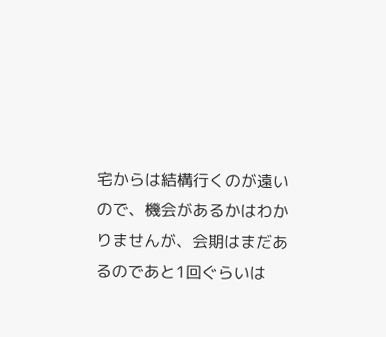宅からは結構行くのが遠いので、機会があるかはわかりませんが、会期はまだあるのであと1回ぐらいは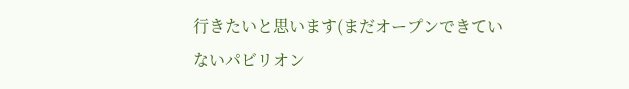行きたいと思います(まだオープンできていないパビリオン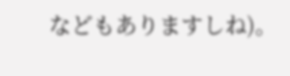などもありますしね)。